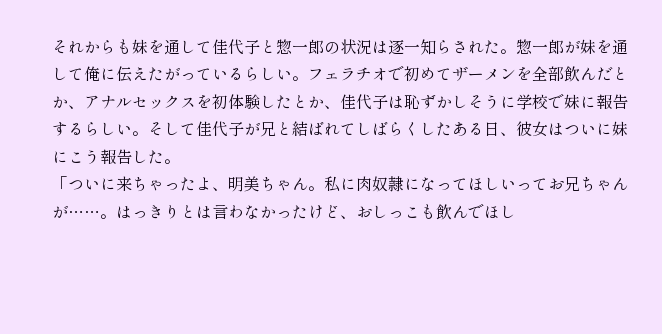それからも妹を通して佳代子と惣一郎の状況は逐一知らされた。惣一郎が妹を通して俺に伝えたがっているらしい。フェラチオで初めてザーメンを全部飲んだとか、アナルセックスを初体験したとか、佳代子は恥ずかしそうに学校で妹に報告するらしい。そして佳代子が兄と結ばれてしばらくしたある日、彼女はついに妹にこう報告した。
「ついに来ちゃったよ、明美ちゃん。私に肉奴隷になってほしいってお兄ちゃんが……。はっきりとは言わなかったけど、おしっこも飲んでほし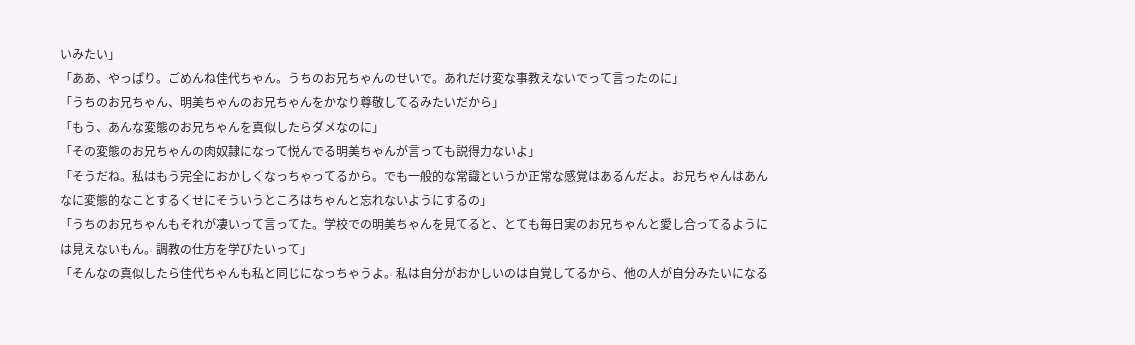いみたい」
「ああ、やっぱり。ごめんね佳代ちゃん。うちのお兄ちゃんのせいで。あれだけ変な事教えないでって言ったのに」
「うちのお兄ちゃん、明美ちゃんのお兄ちゃんをかなり尊敬してるみたいだから」
「もう、あんな変態のお兄ちゃんを真似したらダメなのに」
「その変態のお兄ちゃんの肉奴隷になって悦んでる明美ちゃんが言っても説得力ないよ」
「そうだね。私はもう完全におかしくなっちゃってるから。でも一般的な常識というか正常な感覚はあるんだよ。お兄ちゃんはあんなに変態的なことするくせにそういうところはちゃんと忘れないようにするの」
「うちのお兄ちゃんもそれが凄いって言ってた。学校での明美ちゃんを見てると、とても毎日実のお兄ちゃんと愛し合ってるようには見えないもん。調教の仕方を学びたいって」
「そんなの真似したら佳代ちゃんも私と同じになっちゃうよ。私は自分がおかしいのは自覚してるから、他の人が自分みたいになる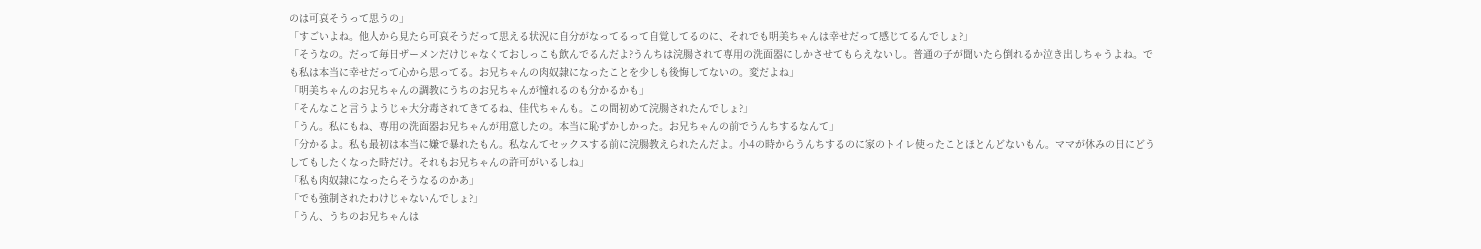のは可哀そうって思うの」
「すごいよね。他人から見たら可哀そうだって思える状況に自分がなってるって自覚してるのに、それでも明美ちゃんは幸せだって感じてるんでしょ?」
「そうなの。だって毎日ザーメンだけじゃなくておしっこも飲んでるんだよ?うんちは浣腸されて専用の洗面器にしかさせてもらえないし。普通の子が聞いたら倒れるか泣き出しちゃうよね。でも私は本当に幸せだって心から思ってる。お兄ちゃんの肉奴隷になったことを少しも後悔してないの。変だよね」
「明美ちゃんのお兄ちゃんの調教にうちのお兄ちゃんが憧れるのも分かるかも」
「そんなこと言うようじゃ大分毒されてきてるね、佳代ちゃんも。この間初めて浣腸されたんでしょ?」
「うん。私にもね、専用の洗面器お兄ちゃんが用意したの。本当に恥ずかしかった。お兄ちゃんの前でうんちするなんて」
「分かるよ。私も最初は本当に嫌で暴れたもん。私なんてセックスする前に浣腸教えられたんだよ。小4の時からうんちするのに家のトイレ使ったことほとんどないもん。ママが休みの日にどうしてもしたくなった時だけ。それもお兄ちゃんの許可がいるしね」
「私も肉奴隷になったらそうなるのかあ」
「でも強制されたわけじゃないんでしょ?」
「うん、うちのお兄ちゃんは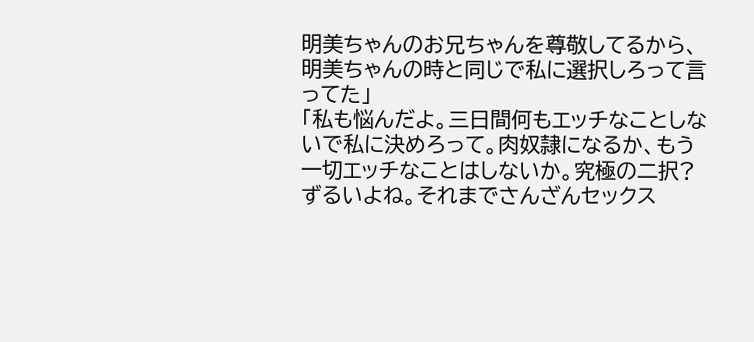明美ちゃんのお兄ちゃんを尊敬してるから、明美ちゃんの時と同じで私に選択しろって言ってた」
「私も悩んだよ。三日間何もエッチなことしないで私に決めろって。肉奴隷になるか、もう一切エッチなことはしないか。究極の二択?ずるいよね。それまでさんざんセックス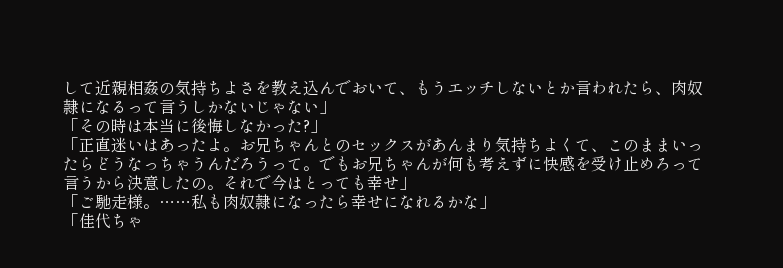して近親相姦の気持ちよさを教え込んでおいて、もうエッチしないとか言われたら、肉奴隷になるって言うしかないじゃない」
「その時は本当に後悔しなかった?」
「正直迷いはあったよ。お兄ちゃんとのセックスがあんまり気持ちよくて、このままいったらどうなっちゃうんだろうって。でもお兄ちゃんが何も考えずに快感を受け止めろって言うから決意したの。それで今はとっても幸せ」
「ご馳走様。……私も肉奴隷になったら幸せになれるかな」
「佳代ちゃ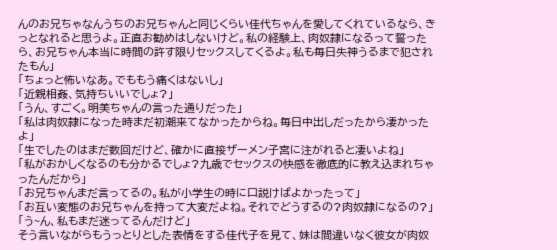んのお兄ちゃなんうちのお兄ちゃんと同じくらい佳代ちゃんを愛してくれているなら、きっとなれると思うよ。正直お勧めはしないけど。私の経験上、肉奴隷になるって誓ったら、お兄ちゃん本当に時間の許す限りセックスしてくるよ。私も毎日失神うるまで犯されたもん」
「ちょっと怖いなあ。でももう痛くはないし」
「近親相姦、気持ちいいでしょ?」
「うん、すごく。明美ちゃんの言った通りだった」
「私は肉奴隷になった時まだ初潮来てなかったからね。毎日中出しだったから凄かったよ」
「生でしたのはまだ数回だけど、確かに直接ザーメン子宮に注がれると凄いよね」
「私がおかしくなるのも分かるでしょ?九歳でセックスの快感を徹底的に教え込まれちゃったんだから」
「お兄ちゃんまだ言ってるの。私が小学生の時に口説けばよかったって」
「お互い変態のお兄ちゃんを持って大変だよね。それでどうするの?肉奴隷になるの?」
「う~ん、私もまだ迷ってるんだけど」
そう言いながらもうっとりとした表情をする佳代子を見て、妹は間違いなく彼女が肉奴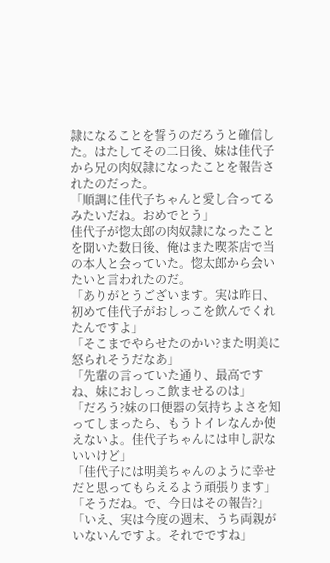隷になることを誓うのだろうと確信した。はたしてその二日後、妹は佳代子から兄の肉奴隷になったことを報告されたのだった。
「順調に佳代子ちゃんと愛し合ってるみたいだね。おめでとう」
佳代子が惚太郎の肉奴隷になったことを聞いた数日後、俺はまた喫茶店で当の本人と会っていた。惚太郎から会いたいと言われたのだ。
「ありがとうございます。実は昨日、初めて佳代子がおしっこを飲んでくれたんですよ」
「そこまでやらせたのかい?また明美に怒られそうだなあ」
「先輩の言っていた通り、最高ですね、妹におしっこ飲ませるのは」
「だろう?妹の口便器の気持ちよさを知ってしまったら、もうトイレなんか使えないよ。佳代子ちゃんには申し訳ないいけど」
「佳代子には明美ちゃんのように幸せだと思ってもらえるよう頑張ります」
「そうだね。で、今日はその報告?」
「いえ、実は今度の週末、うち両親がいないんですよ。それでですね」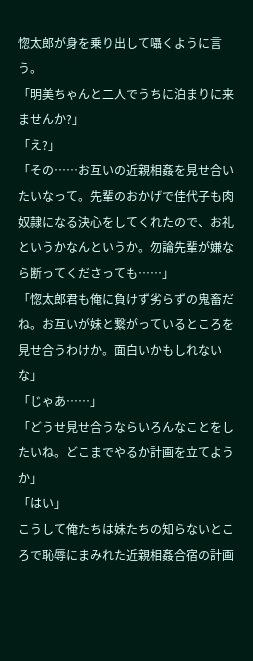惚太郎が身を乗り出して囁くように言う。
「明美ちゃんと二人でうちに泊まりに来ませんか?」
「え?」
「その……お互いの近親相姦を見せ合いたいなって。先輩のおかげで佳代子も肉奴隷になる決心をしてくれたので、お礼というかなんというか。勿論先輩が嫌なら断ってくださっても……」
「惚太郎君も俺に負けず劣らずの鬼畜だね。お互いが妹と繋がっているところを見せ合うわけか。面白いかもしれないな」
「じゃあ……」
「どうせ見せ合うならいろんなことをしたいね。どこまでやるか計画を立てようか」
「はい」
こうして俺たちは妹たちの知らないところで恥辱にまみれた近親相姦合宿の計画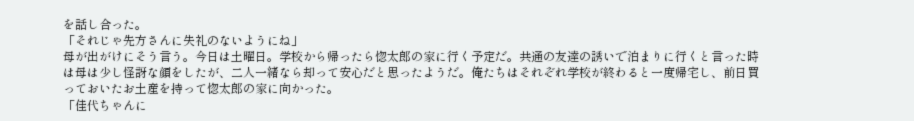を話し合った。
「それじゃ先方さんに失礼のないようにね」
母が出がけにそう言う。今日は土曜日。学校から帰ったら惚太郎の家に行く予定だ。共通の友達の誘いで泊まりに行くと言った時は母は少し怪訝な顔をしたが、二人一緒なら却って安心だと思ったようだ。俺たちはそれぞれ学校が終わると一度帰宅し、前日買っておいたお土産を持って惚太郎の家に向かった。
「佳代ちゃんに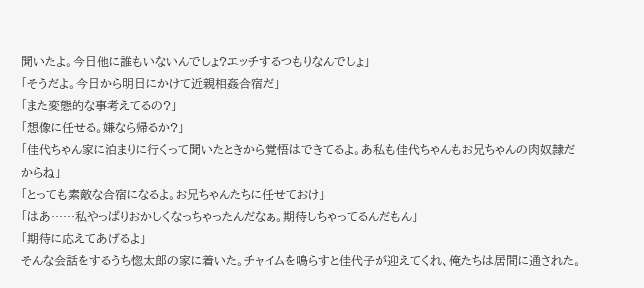聞いたよ。今日他に誰もいないんでしょ?エッチするつもりなんでしょ」
「そうだよ。今日から明日にかけて近親相姦合宿だ」
「また変態的な事考えてるの?」
「想像に任せる。嫌なら帰るか?」
「佳代ちゃん家に泊まりに行くって聞いたときから覚悟はできてるよ。あ私も佳代ちゃんもお兄ちゃんの肉奴隷だからね」
「とっても素敵な合宿になるよ。お兄ちゃんたちに任せておけ」
「はあ……私やっぱりおかしくなっちゃったんだなぁ。期待しちゃってるんだもん」
「期待に応えてあげるよ」
そんな会話をするうち惚太郎の家に着いた。チャイムを鳴らすと佳代子が迎えてくれ、俺たちは居間に通された。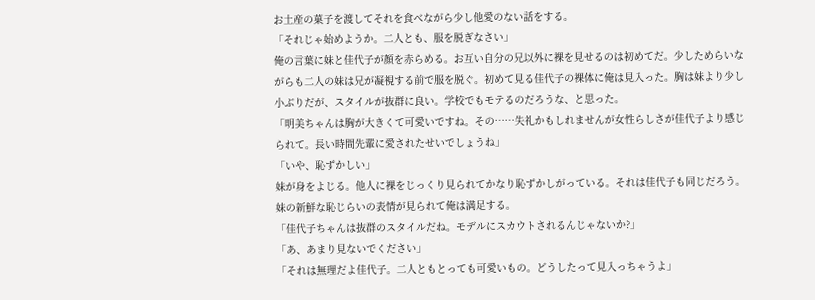お土産の菓子を渡してそれを食べながら少し他愛のない話をする。
「それじゃ始めようか。二人とも、服を脱ぎなさい」
俺の言葉に妹と佳代子が顔を赤らめる。お互い自分の兄以外に裸を見せるのは初めてだ。少しためらいながらも二人の妹は兄が凝視する前で服を脱ぐ。初めて見る佳代子の裸体に俺は見入った。胸は妹より少し小ぶりだが、スタイルが抜群に良い。学校でもモテるのだろうな、と思った。
「明美ちゃんは胸が大きくて可愛いですね。その……失礼かもしれませんが女性らしさが佳代子より感じられて。長い時間先輩に愛されたせいでしょうね」
「いや、恥ずかしい」
妹が身をよじる。他人に裸をじっくり見られてかなり恥ずかしがっている。それは佳代子も同じだろう。妹の新鮮な恥じらいの表情が見られて俺は満足する。
「佳代子ちゃんは抜群のスタイルだね。モデルにスカウトされるんじゃないか?」
「あ、あまり見ないでください」
「それは無理だよ佳代子。二人ともとっても可愛いもの。どうしたって見入っちゃうよ」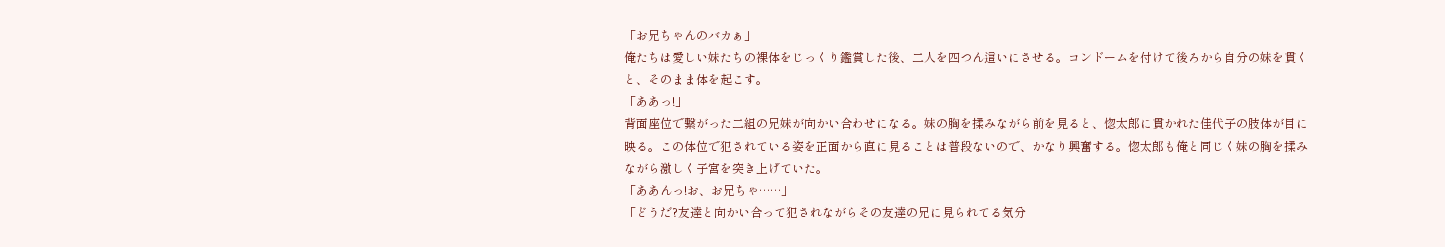「お兄ちゃんのバカぁ」
俺たちは愛しい妹たちの裸体をじっくり鑑賞した後、二人を四つん這いにさせる。コンドームを付けて後ろから自分の妹を貫くと、そのまま体を起こす。
「ああっ!」
背面座位で繋がった二組の兄妹が向かい合わせになる。妹の胸を揉みながら前を見ると、惚太郎に貫かれた佳代子の肢体が目に映る。この体位で犯されている姿を正面から直に見ることは普段ないので、かなり興奮する。惚太郎も俺と同じく妹の胸を揉みながら激しく子宮を突き上げていた。
「ああんっ!お、お兄ちゃ……」
「どうだ?友達と向かい合って犯されながらその友達の兄に見られてる気分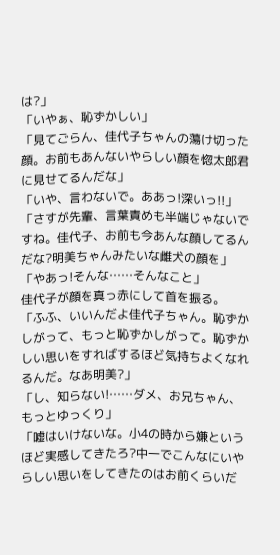は?」
「いやぁ、恥ずかしい」
「見てごらん、佳代子ちゃんの蕩け切った顔。お前もあんないやらしい顔を惚太郎君に見せてるんだな」
「いや、言わないで。ああっ!深いっ!!」
「さすが先輩、言葉責めも半端じゃないですね。佳代子、お前も今あんな顔してるんだな?明美ちゃんみたいな雌犬の顔を」
「やあっ!そんな……そんなこと」
佳代子が顔を真っ赤にして首を振る。
「ふふ、いいんだよ佳代子ちゃん。恥ずかしがって、もっと恥ずかしがって。恥ずかしい思いをすればするほど気持ちよくなれるんだ。なあ明美?」
「し、知らない!……ダメ、お兄ちゃん、もっとゆっくり」
「嘘はいけないな。小4の時から嫌というほど実感してきたろ?中一でこんなにいやらしい思いをしてきたのはお前くらいだ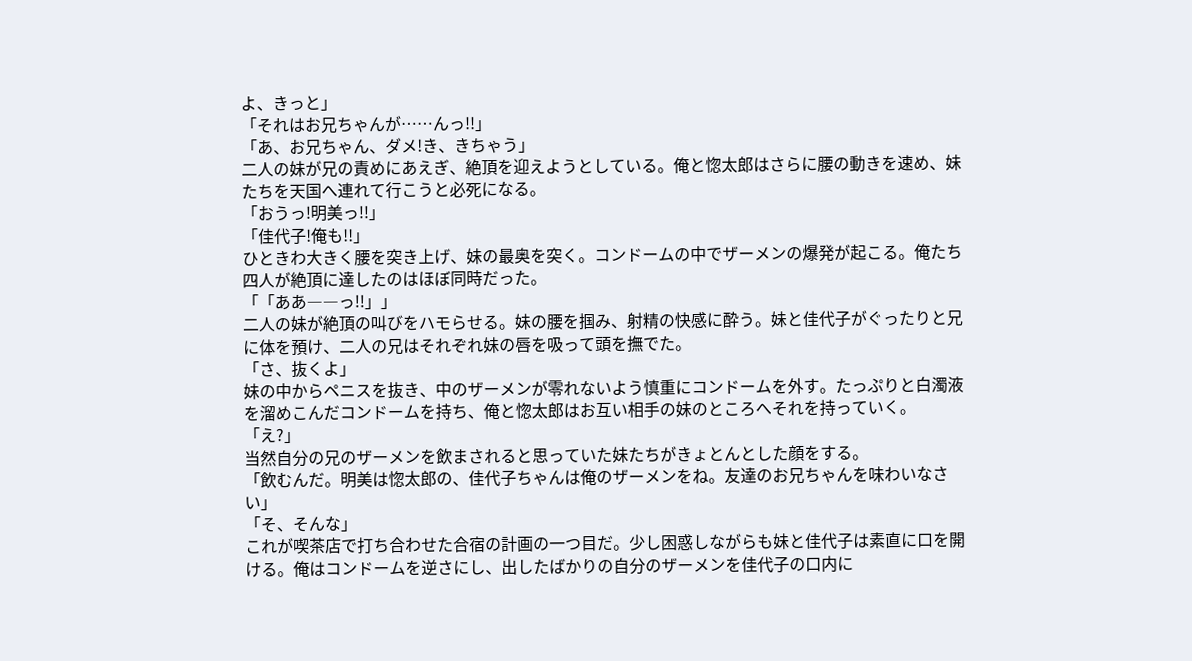よ、きっと」
「それはお兄ちゃんが……んっ!!」
「あ、お兄ちゃん、ダメ!き、きちゃう」
二人の妹が兄の責めにあえぎ、絶頂を迎えようとしている。俺と惚太郎はさらに腰の動きを速め、妹たちを天国へ連れて行こうと必死になる。
「おうっ!明美っ!!」
「佳代子!俺も!!」
ひときわ大きく腰を突き上げ、妹の最奥を突く。コンドームの中でザーメンの爆発が起こる。俺たち四人が絶頂に達したのはほぼ同時だった。
「「ああ――っ!!」」
二人の妹が絶頂の叫びをハモらせる。妹の腰を掴み、射精の快感に酔う。妹と佳代子がぐったりと兄に体を預け、二人の兄はそれぞれ妹の唇を吸って頭を撫でた。
「さ、抜くよ」
妹の中からペニスを抜き、中のザーメンが零れないよう慎重にコンドームを外す。たっぷりと白濁液を溜めこんだコンドームを持ち、俺と惚太郎はお互い相手の妹のところへそれを持っていく。
「え?」
当然自分の兄のザーメンを飲まされると思っていた妹たちがきょとんとした顔をする。
「飲むんだ。明美は惚太郎の、佳代子ちゃんは俺のザーメンをね。友達のお兄ちゃんを味わいなさい」
「そ、そんな」
これが喫茶店で打ち合わせた合宿の計画の一つ目だ。少し困惑しながらも妹と佳代子は素直に口を開ける。俺はコンドームを逆さにし、出したばかりの自分のザーメンを佳代子の口内に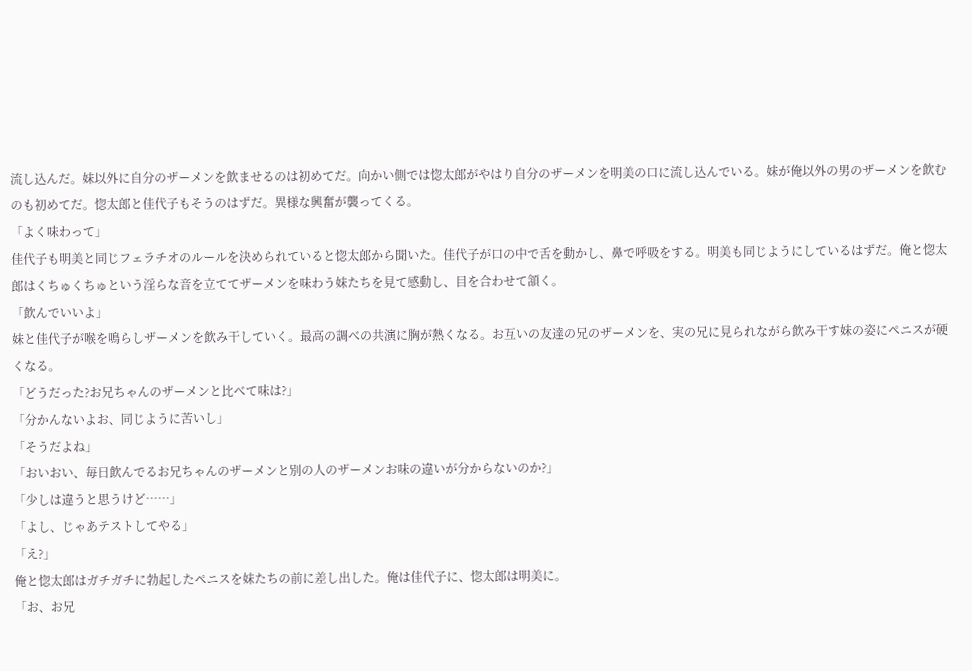流し込んだ。妹以外に自分のザーメンを飲ませるのは初めてだ。向かい側では惚太郎がやはり自分のザーメンを明美の口に流し込んでいる。妹が俺以外の男のザーメンを飲むのも初めてだ。惚太郎と佳代子もそうのはずだ。異様な興奮が襲ってくる。
「よく味わって」
佳代子も明美と同じフェラチオのルールを決められていると惚太郎から聞いた。佳代子が口の中で舌を動かし、鼻で呼吸をする。明美も同じようにしているはずだ。俺と惚太郎はくちゅくちゅという淫らな音を立ててザーメンを味わう妹たちを見て感動し、目を合わせて頷く。
「飲んでいいよ」
妹と佳代子が喉を鳴らしザーメンを飲み干していく。最高の調べの共演に胸が熱くなる。お互いの友達の兄のザーメンを、実の兄に見られながら飲み干す妹の姿にペニスが硬くなる。
「どうだった?お兄ちゃんのザーメンと比べて味は?」
「分かんないよお、同じように苦いし」
「そうだよね」
「おいおい、毎日飲んでるお兄ちゃんのザーメンと別の人のザーメンお味の違いが分からないのか?」
「少しは違うと思うけど……」
「よし、じゃあテストしてやる」
「え?」
俺と惚太郎はガチガチに勃起したペニスを妹たちの前に差し出した。俺は佳代子に、惚太郎は明美に。
「お、お兄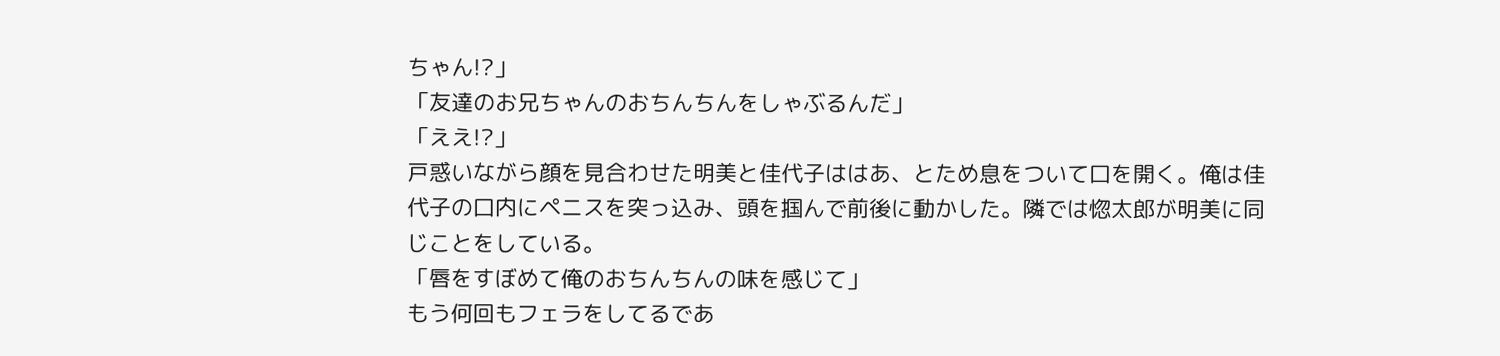ちゃん!?」
「友達のお兄ちゃんのおちんちんをしゃぶるんだ」
「ええ!?」
戸惑いながら顔を見合わせた明美と佳代子ははあ、とため息をついて口を開く。俺は佳代子の口内にペニスを突っ込み、頭を掴んで前後に動かした。隣では惚太郎が明美に同じことをしている。
「唇をすぼめて俺のおちんちんの味を感じて」
もう何回もフェラをしてるであ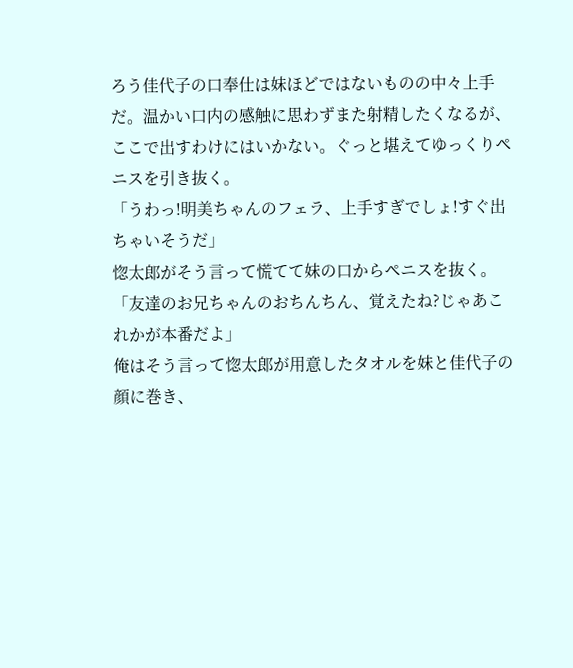ろう佳代子の口奉仕は妹ほどではないものの中々上手だ。温かい口内の感触に思わずまた射精したくなるが、ここで出すわけにはいかない。ぐっと堪えてゆっくりペニスを引き抜く。
「うわっ!明美ちゃんのフェラ、上手すぎでしょ!すぐ出ちゃいそうだ」
惚太郎がそう言って慌てて妹の口からペニスを抜く。
「友達のお兄ちゃんのおちんちん、覚えたね?じゃあこれかが本番だよ」
俺はそう言って惚太郎が用意したタオルを妹と佳代子の顔に巻き、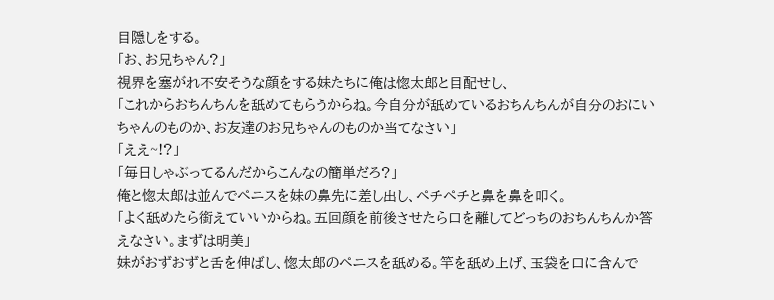目隠しをする。
「お、お兄ちゃん?」
視界を塞がれ不安そうな顔をする妹たちに俺は惚太郎と目配せし、
「これからおちんちんを舐めてもらうからね。今自分が舐めているおちんちんが自分のおにいちゃんのものか、お友達のお兄ちゃんのものか当てなさい」
「ええ~!?」
「毎日しゃぶってるんだからこんなの簡単だろ?」
俺と惚太郎は並んでペニスを妹の鼻先に差し出し、ペチペチと鼻を鼻を叩く。
「よく舐めたら銜えていいからね。五回顔を前後させたら口を離してどっちのおちんちんか答えなさい。まずは明美」
妹がおずおずと舌を伸ばし、惚太郎のペニスを舐める。竿を舐め上げ、玉袋を口に含んで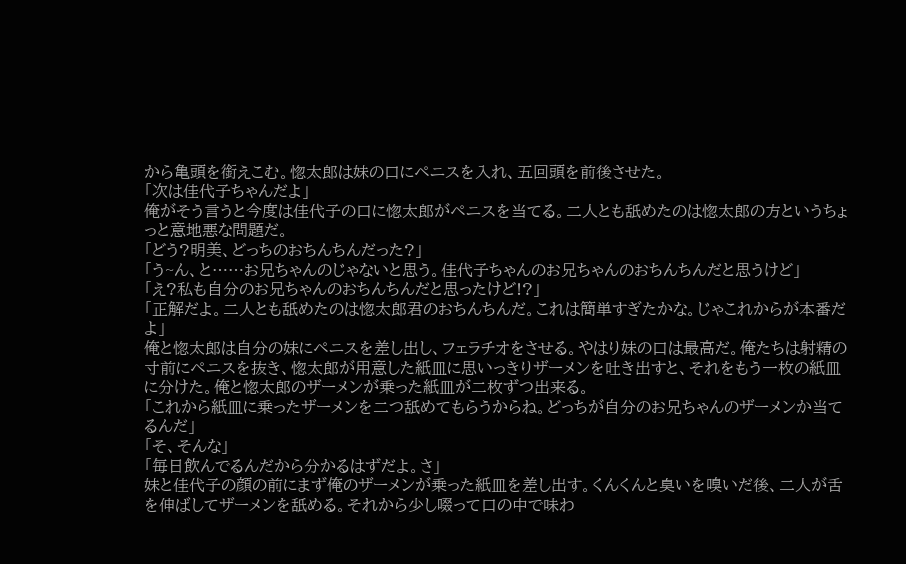から亀頭を銜えこむ。惚太郎は妹の口にペニスを入れ、五回頭を前後させた。
「次は佳代子ちゃんだよ」
俺がそう言うと今度は佳代子の口に惚太郎がペニスを当てる。二人とも舐めたのは惚太郎の方というちょっと意地悪な問題だ。
「どう?明美、どっちのおちんちんだった?」
「う~ん、と……お兄ちゃんのじゃないと思う。佳代子ちゃんのお兄ちゃんのおちんちんだと思うけど」
「え?私も自分のお兄ちゃんのおちんちんだと思ったけど!?」
「正解だよ。二人とも舐めたのは惚太郎君のおちんちんだ。これは簡単すぎたかな。じゃこれからが本番だよ」
俺と惚太郎は自分の妹にペニスを差し出し、フェラチオをさせる。やはり妹の口は最高だ。俺たちは射精の寸前にペニスを抜き、惚太郎が用意した紙皿に思いっきりザーメンを吐き出すと、それをもう一枚の紙皿に分けた。俺と惚太郎のザーメンが乗った紙皿が二枚ずつ出来る。
「これから紙皿に乗ったザーメンを二つ舐めてもらうからね。どっちが自分のお兄ちゃんのザーメンか当てるんだ」
「そ、そんな」
「毎日飲んでるんだから分かるはずだよ。さ」
妹と佳代子の顔の前にまず俺のザーメンが乗った紙皿を差し出す。くんくんと臭いを嗅いだ後、二人が舌を伸ばしてザーメンを舐める。それから少し啜って口の中で味わ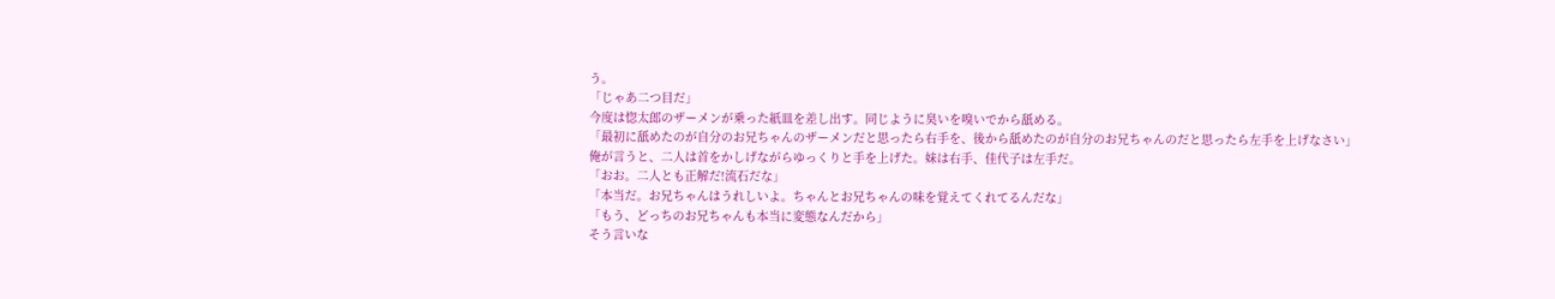う。
「じゃあ二つ目だ」
今度は惚太郎のザーメンが乗った紙皿を差し出す。同じように臭いを嗅いでから舐める。
「最初に舐めたのが自分のお兄ちゃんのザーメンだと思ったら右手を、後から舐めたのが自分のお兄ちゃんのだと思ったら左手を上げなさい」
俺が言うと、二人は首をかしげながらゆっくりと手を上げた。妹は右手、佳代子は左手だ。
「おお。二人とも正解だ!流石だな」
「本当だ。お兄ちゃんはうれしいよ。ちゃんとお兄ちゃんの味を覚えてくれてるんだな」
「もう、どっちのお兄ちゃんも本当に変態なんだから」
そう言いな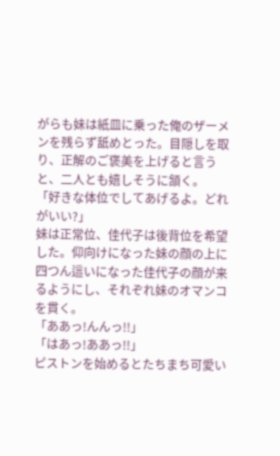がらも妹は紙皿に乗った俺のザーメンを残らず舐めとった。目隠しを取り、正解のご褒美を上げると言うと、二人とも嬉しそうに頷く。
「好きな体位でしてあげるよ。どれがいい?」
妹は正常位、佳代子は後背位を希望した。仰向けになった妹の顔の上に四つん這いになった佳代子の顔が来るようにし、それぞれ妹のオマンコを貫く。
「ああっ!んんっ!!」
「はあっ!ああっ!!」
ピストンを始めるとたちまち可愛い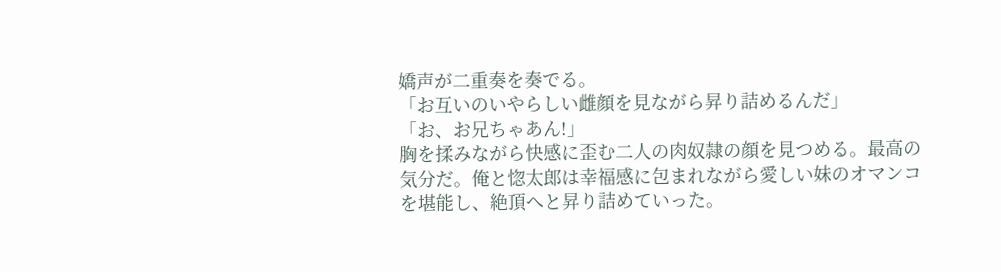嬌声が二重奏を奏でる。
「お互いのいやらしい雌顔を見ながら昇り詰めるんだ」
「お、お兄ちゃあん!」
胸を揉みながら快感に歪む二人の肉奴隷の顔を見つめる。最高の気分だ。俺と惚太郎は幸福感に包まれながら愛しい妹のオマンコを堪能し、絶頂へと昇り詰めていった。